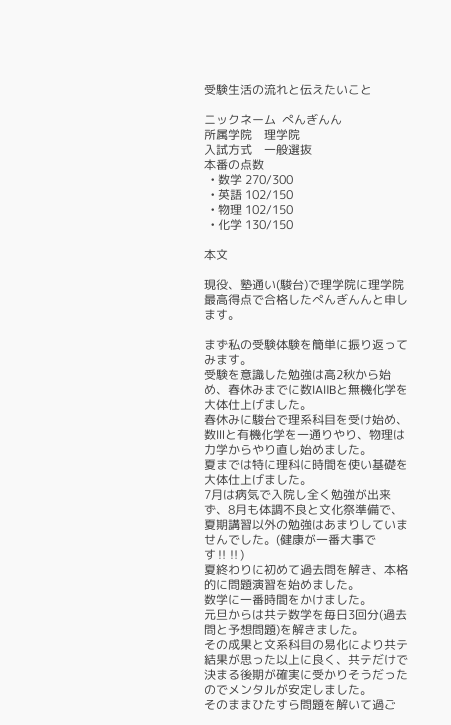受験生活の流れと伝えたいこと

ニックネーム  ぺんぎんん
所属学院    理学院
入試方式    一般選抜
本番の点数
  • 数学 270/300
  • 英語 102/150
  • 物理 102/150
  • 化学 130/150

本文

現役、塾通い(駿台)で理学院に理学院最高得点で合格したぺんぎんんと申します。

まず私の受験体験を簡単に振り返ってみます。
受験を意識した勉強は高2秋から始め、春休みまでに数ⅠAⅡBと無機化学を大体仕上げました。
春休みに駿台で理系科目を受け始め、数Ⅲと有機化学を一通りやり、物理は力学からやり直し始めました。
夏までは特に理科に時間を使い基礎を大体仕上げました。
7月は病気で入院し全く勉強が出来ず、8月も体調不良と文化祭準備で、夏期講習以外の勉強はあまりしていませんでした。(健康が一番大事です‼‼)
夏終わりに初めて過去問を解き、本格的に問題演習を始めました。
数学に一番時間をかけました。
元旦からは共テ数学を毎日3回分(過去問と予想問題)を解きました。
その成果と文系科目の易化により共テ結果が思った以上に良く、共テだけで決まる後期が確実に受かりそうだったのでメンタルが安定しました。
そのままひたすら問題を解いて過ご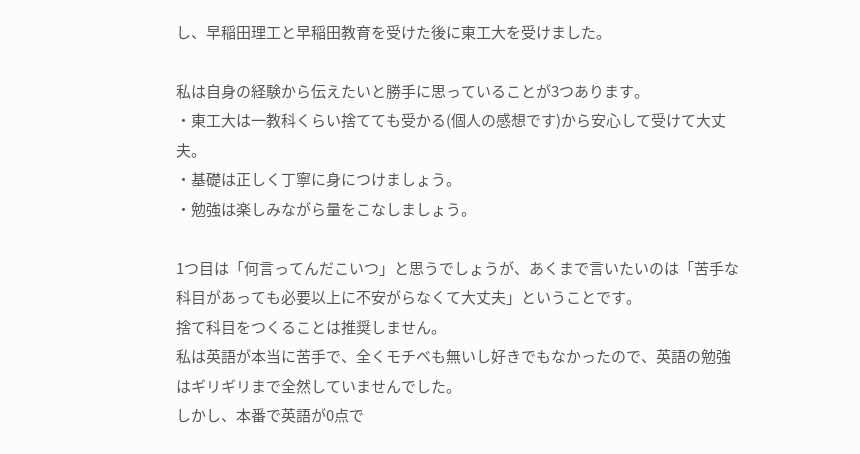し、早稲田理工と早稲田教育を受けた後に東工大を受けました。

私は自身の経験から伝えたいと勝手に思っていることが3つあります。
・東工大は一教科くらい捨てても受かる(個人の感想です)から安心して受けて大丈夫。
・基礎は正しく丁寧に身につけましょう。
・勉強は楽しみながら量をこなしましょう。

1つ目は「何言ってんだこいつ」と思うでしょうが、あくまで言いたいのは「苦手な科目があっても必要以上に不安がらなくて大丈夫」ということです。
捨て科目をつくることは推奨しません。
私は英語が本当に苦手で、全くモチベも無いし好きでもなかったので、英語の勉強はギリギリまで全然していませんでした。
しかし、本番で英語が0点で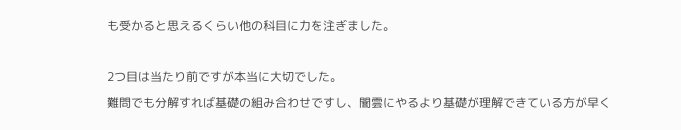も受かると思えるくらい他の科目に力を注ぎました。

2つ目は当たり前ですが本当に大切でした。
難問でも分解すれば基礎の組み合わせですし、闇雲にやるより基礎が理解できている方が早く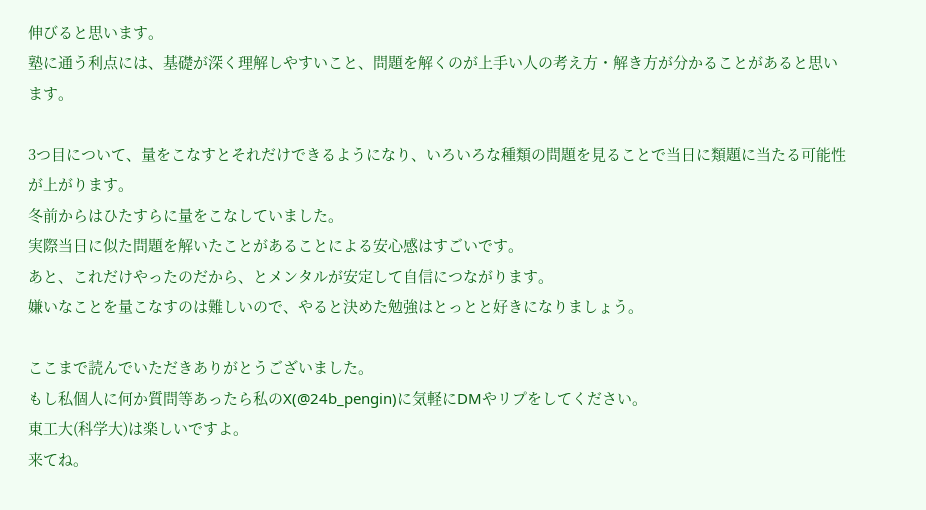伸びると思います。
塾に通う利点には、基礎が深く理解しやすいこと、問題を解くのが上手い人の考え方・解き方が分かることがあると思います。

3つ目について、量をこなすとそれだけできるようになり、いろいろな種類の問題を見ることで当日に類題に当たる可能性が上がります。
冬前からはひたすらに量をこなしていました。
実際当日に似た問題を解いたことがあることによる安心感はすごいです。
あと、これだけやったのだから、とメンタルが安定して自信につながります。
嫌いなことを量こなすのは難しいので、やると決めた勉強はとっとと好きになりましょう。

ここまで読んでいただきありがとうございました。
もし私個人に何か質問等あったら私のX(@24b_pengin)に気軽にDMやリプをしてください。
東工大(科学大)は楽しいですよ。
来てね。